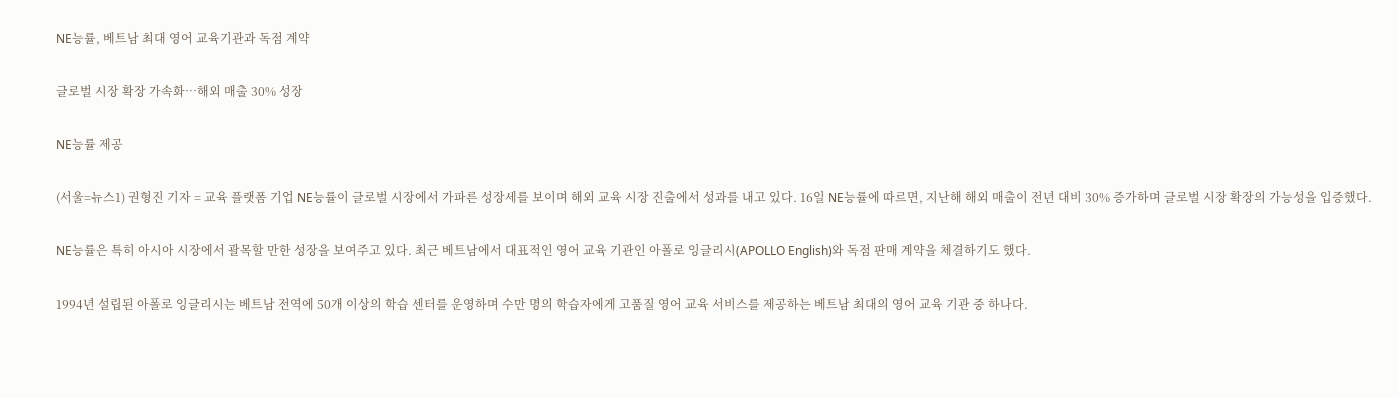NE능률, 베트남 최대 영어 교육기관과 독점 계약

글로벌 시장 확장 가속화…해외 매출 30% 성장

NE능률 제공

(서울=뉴스1) 권형진 기자 = 교육 플랫폼 기업 NE능률이 글로벌 시장에서 가파른 성장세를 보이며 해외 교육 시장 진출에서 성과를 내고 있다. 16일 NE능률에 따르면, 지난해 해외 매출이 전년 대비 30% 증가하며 글로벌 시장 확장의 가능성을 입증했다.

NE능률은 특히 아시아 시장에서 괄목할 만한 성장을 보여주고 있다. 최근 베트남에서 대표적인 영어 교육 기관인 아폴로 잉글리시(APOLLO English)와 독점 판매 계약을 체결하기도 했다.

1994년 설립된 아폴로 잉글리시는 베트남 전역에 50개 이상의 학습 센터를 운영하며 수만 명의 학습자에게 고품질 영어 교육 서비스를 제공하는 베트남 최대의 영어 교육 기관 중 하나다.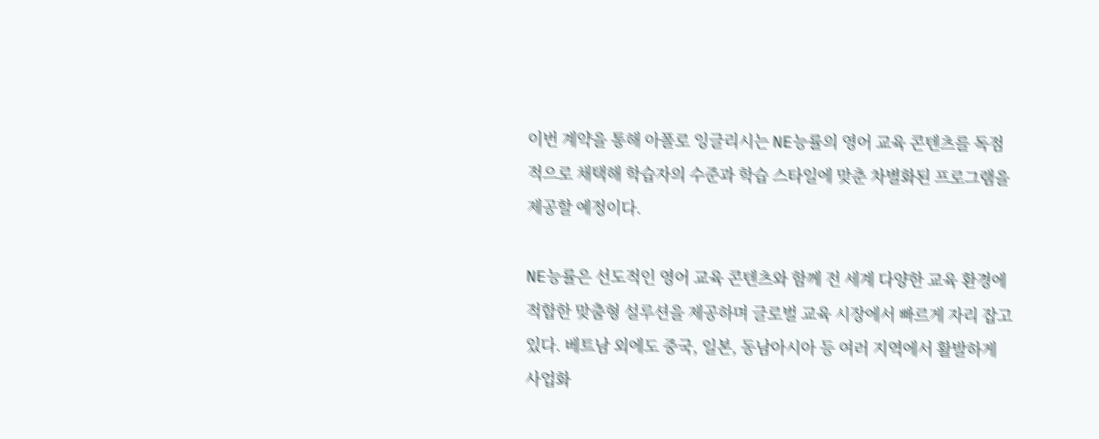이번 계약을 통해 아폴로 잉글리시는 NE능률의 영어 교육 콘텐츠를 독점적으로 채택해 학습자의 수준과 학습 스타일에 맞춘 차별화된 프로그램을 제공할 예정이다.

NE능률은 선도적인 영어 교육 콘텐츠와 함께 전 세계 다양한 교육 환경에 적합한 맞춤형 설루션을 제공하며 글로벌 교육 시장에서 빠르게 자리 잡고 있다. 베트남 외에도 중국, 일본, 동남아시아 등 여러 지역에서 활발하게 사업화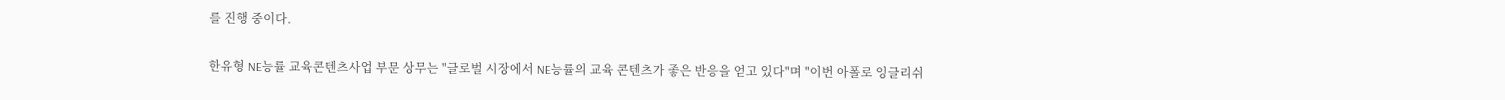를 진행 중이다.

한유형 NE능률 교육콘텐츠사업 부문 상무는 "글로벌 시장에서 NE능률의 교육 콘텐츠가 좋은 반응을 얻고 있다"며 "이번 아폴로 잉글리쉬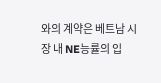와의 계약은 베트남 시장 내 NE능률의 입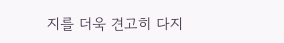지를 더욱 견고히 다지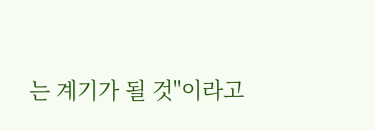는 계기가 될 것"이라고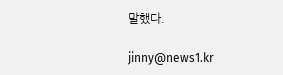말했다.

jinny@news1.kr